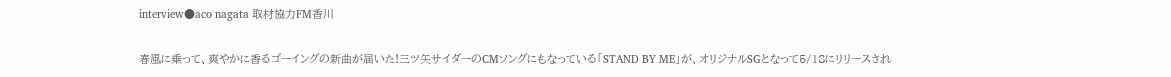interview●aco nagata 取材協力FM香川

春風に乗って、爽やかに香るゴーイングの新曲が届いた!三ツ矢サイダーのCMソングにもなっている「STAND BY ME」が、オリジナルSGとなって5/18にリリースされ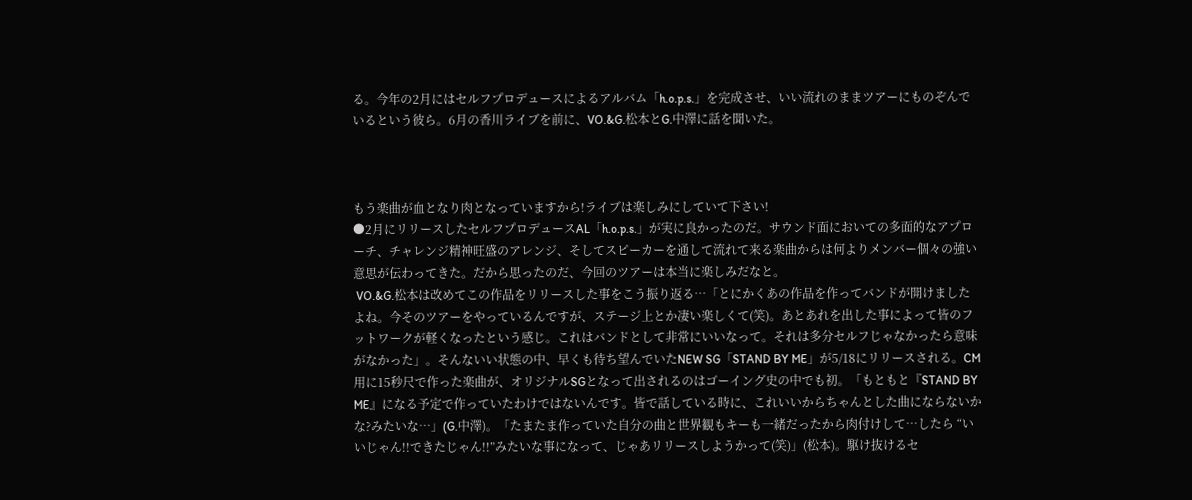る。今年の2月にはセルフプロデュースによるアルバム「h.o.p.s.」を完成させ、いい流れのままツアーにものぞんでいるという彼ら。6月の香川ライブを前に、VO.&G.松本とG.中澤に話を聞いた。



もう楽曲が血となり肉となっていますから!ライブは楽しみにしていて下さい!
●2月にリリースしたセルフプロデュースAL「h.o.p.s.」が実に良かったのだ。サウンド面においての多面的なアプローチ、チャレンジ精神旺盛のアレンジ、そしてスピーカーを通して流れて来る楽曲からは何よりメンバー個々の強い意思が伝わってきた。だから思ったのだ、今回のツアーは本当に楽しみだなと。
 VO.&G.松本は改めてこの作品をリリースした事をこう振り返る…「とにかくあの作品を作ってバンドが開けましたよね。今そのツアーをやっているんですが、ステージ上とか凄い楽しくて(笑)。あとあれを出した事によって皆のフットワークが軽くなったという感じ。これはバンドとして非常にいいなって。それは多分セルフじゃなかったら意味がなかった」。そんないい状態の中、早くも待ち望んでいたNEW SG「STAND BY ME」が5/18にリリースされる。CM用に15秒尺で作った楽曲が、オリジナルSGとなって出されるのはゴーイング史の中でも初。「もともと『STAND BY ME』になる予定で作っていたわけではないんです。皆で話している時に、これいいからちゃんとした曲にならないかな?みたいな…」(G.中澤)。「たまたま作っていた自分の曲と世界観もキーも一緒だったから肉付けして…したら “いいじゃん!!できたじゃん!!”みたいな事になって、じゃあリリースしようかって(笑)」(松本)。駆け抜けるセ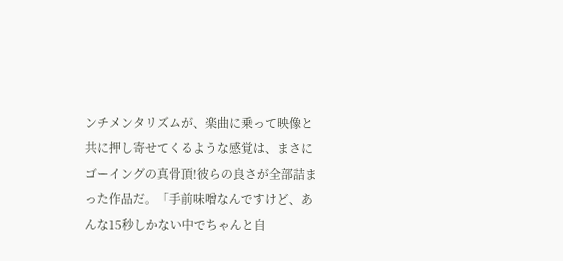ンチメンタリズムが、楽曲に乗って映像と共に押し寄せてくるような感覚は、まさにゴーイングの真骨頂!彼らの良さが全部詰まった作品だ。「手前味噌なんですけど、あんな15秒しかない中でちゃんと自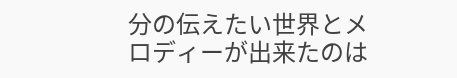分の伝えたい世界とメロディーが出来たのは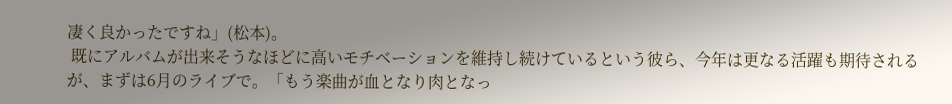凄く良かったですね」(松本)。
 既にアルバムが出来そうなほどに高いモチベーションを維持し続けているという彼ら、今年は更なる活躍も期待されるが、まずは6月のライブで。「もう楽曲が血となり肉となっ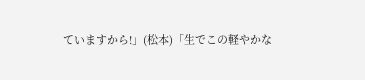ていますから!」(松本)「生でこの軽やかな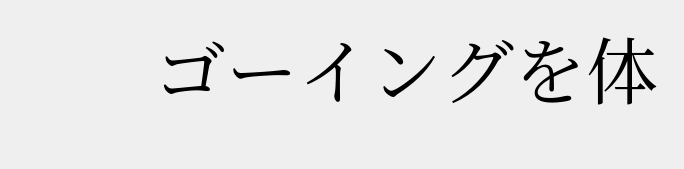ゴーイングを体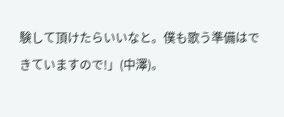験して頂けたらいいなと。僕も歌う準備はできていますので!」(中澤)。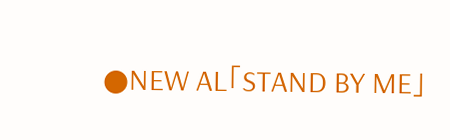●NEW AL「STAND BY ME」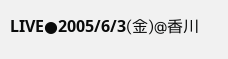LIVE●2005/6/3(金)@香川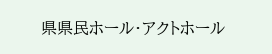県県民ホール・アクトホール